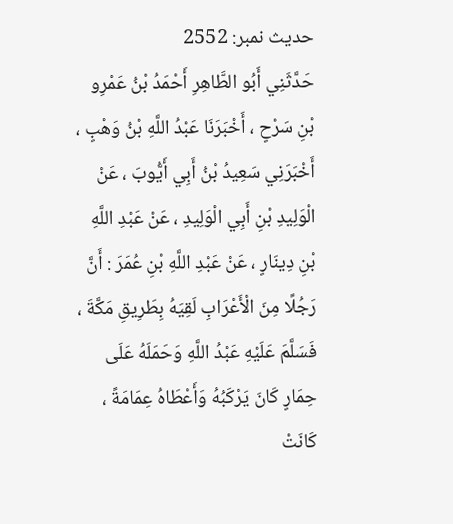حدیث نمبر: 2552
حَدَّثَنِي أَبُو الطَّاهِرِ أَحْمَدُ بْنُ عَمْرِو بْنِ سَرْحٍ ، أَخْبَرَنَا عَبْدُ اللَّهِ بْنُ وَهْبٍ ، أَخْبَرَنِي سَعِيدُ بْنُ أَبِي أَيُّوبَ ، عَنْ الْوَلِيدِ بْنِ أَبِي الْوَلِيدِ ، عَنْ عَبْدِ اللَّهِ بْنِ دِينَارٍ ، عَنْ عَبْدِ اللَّهِ بْنِ عُمَرَ : أَنَّ رَجُلًا مِنَ الْأَعْرَابِ لَقِيَهُ بِطَرِيقِ مَكَّةَ ، فَسَلَّمَ عَلَيْهِ عَبْدُ اللَّهِ وَحَمَلَهُ عَلَى حِمَارٍ كَانَ يَرْكَبُهُ وَأَعْطَاهُ عِمَامَةً ، كَانَتْ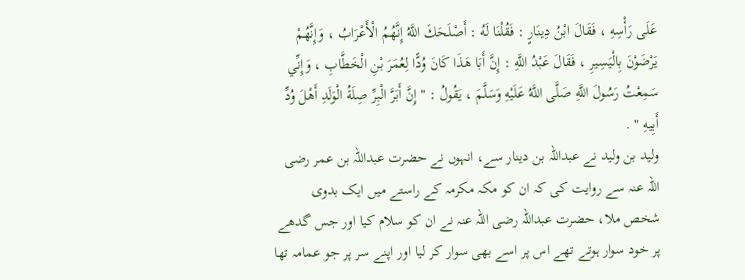عَلَى رَأْسِهِ ، فَقَالَ ابْنُ دِينَارٍ : فَقُلْنَا لَهُ : أَصْلَحَكَ اللَّهُ إِنَّهُمُ الْأَعْرَابُ ، وَإِنَّهُمْ يَرْضَوْنَ بِالْيَسِيرِ ، فَقَالَ عَبْدُ اللَّهِ : إِنَّ أَبَا هَذَا كَانَ وُدًّا لِعُمَرَ بْنِ الْخَطَّابِ ، وَإِنِّي سَمِعْتُ رَسُولَ اللَّهِ صَلَّى اللَّهُ عَلَيْهِ وَسَلَّمَ ، يَقُولُ : " إِنَّ أَبَرَّ الْبِرِّ صِلَةُ الْوَلَدِ أَهْلَ وُدِّ أَبِيهِ " .
ولید بن ولید نے عبداللہ بن دینار سے، انہوں نے حضرت عبداللہ بن عمر رضی اللہ عنہ سے روایت کی کہ ان کو مکہ مکرمہ کے راستے میں ایک بدوی شخص ملا، حضرت عبداللہ رضی اللہ عنہ نے ان کو سلام کیا اور جس گدھے پر خود سوار ہوتے تھے اس پر اسے بھی سوار کر لیا اور اپنے سر پر جو عمامہ تھا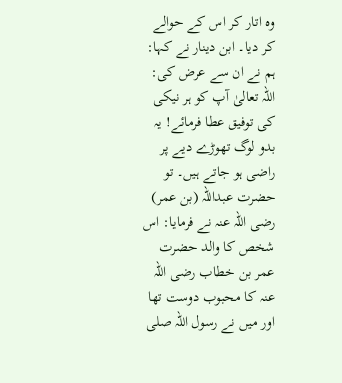وہ اتار کر اس کے حوالے کر دیا۔ ابن دینار نے کہا: ہم نے ان سے عرض کی: اللہ تعالیٰ آپ کو ہر نیکی کی توفیق عطا فرمائے! یہ بدو لوگ تھوڑے دیے پر راضی ہو جاتے ہیں۔ تو حضرت عبداللہ (بن عمر) رضی اللہ عنہ نے فرمایا: اس شخص کا والد حضرت عمر بن خطاب رضی اللہ عنہ کا محبوب دوست تھا اور میں نے رسول اللہ صلی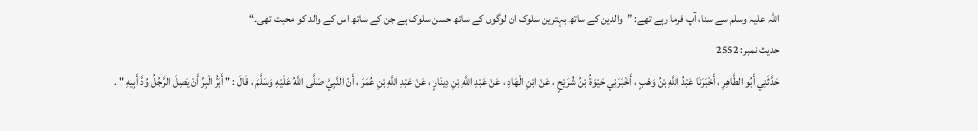اللہ علیہ وسلم سے سنا، آپ فرما رہے تھے: ”والدین کے ساتھ بہترین سلوک ان لوگوں کے ساتھ حسن سلوک ہے جن کے ساتھ اس کے والد کو محبت تھی۔“
حدیث نمبر: 2552
حَدَّثَنِي أَبُو الطَّاهِرِ ، أَخْبَرَنَا عَبْدُ اللَّهِ بْنُ وَهْبٍ ، أَخْبَرَنِي حَيْوَةُ بْنُ شُرَيْحٍ ، عَنْ ابْنِ الْهَادِ ، عَنْ عَبْدِ اللَّهِ بْنِ دِينَارٍ ، عَنْ عَبْدِ اللَّهِ بْنِ عُمَرَ ، أَنّ النَّبِيَّ صَلَّى اللَّهُ عَلَيْهِ وَسَلَّمَ ، قَالَ : " أَبَرُّ الْبِرِّ أَنْ يَصِلَ الرَّجُلُ وُدَّ أَبِيهِ " .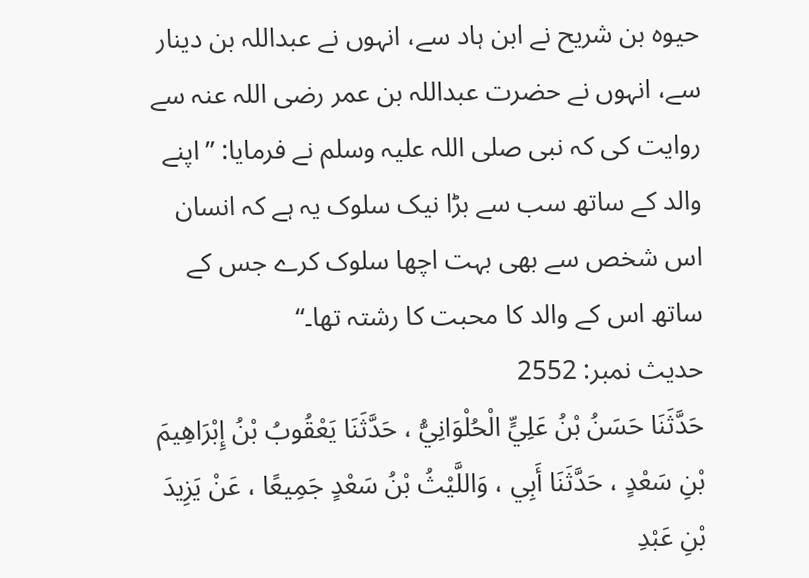حیوہ بن شریح نے ابن ہاد سے، انہوں نے عبداللہ بن دینار سے، انہوں نے حضرت عبداللہ بن عمر رضی اللہ عنہ سے روایت کی کہ نبی صلی اللہ علیہ وسلم نے فرمایا: ”اپنے والد کے ساتھ سب سے بڑا نیک سلوک یہ ہے کہ انسان اس شخص سے بھی بہت اچھا سلوک کرے جس کے ساتھ اس کے والد کا محبت کا رشتہ تھا۔“
حدیث نمبر: 2552
حَدَّثَنَا حَسَنُ بْنُ عَلِيٍّ الْحُلْوَانِيُّ ، حَدَّثَنَا يَعْقُوبُ بْنُ إِبْرَاهِيمَ بْنِ سَعْدٍ ، حَدَّثَنَا أَبِي ، وَاللَّيْثُ بْنُ سَعْدٍ جَمِيعًا ، عَنْ يَزِيدَ بْنِ عَبْدِ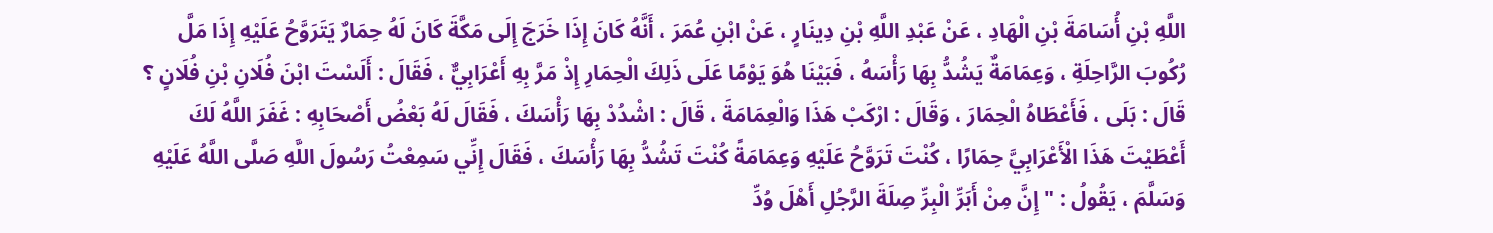اللَّهِ بْنِ أُسَامَةَ بْنِ الْهَادِ ، عَنْ عَبْدِ اللَّهِ بْنِ دِينَارٍ ، عَنْ ابْنِ عُمَرَ ، أَنَّهُ كَانَ إِذَا خَرَجَ إِلَى مَكَّةَ كَانَ لَهُ حِمَارٌ يَتَرَوَّحُ عَلَيْهِ إِذَا مَلَّ رُكُوبَ الرَّاحِلَةِ ، وَعِمَامَةٌ يَشُدُّ بِهَا رَأْسَهُ ، فَبَيْنَا هُوَ يَوْمًا عَلَى ذَلِكَ الْحِمَارِ إِذْ مَرَّ بِهِ أَعْرَابِيٌّ ، فَقَالَ : أَلَسْتَ ابْنَ فُلَانِ بْنِ فُلَانٍ ؟ قَالَ : بَلَى ، فَأَعْطَاهُ الْحِمَارَ ، وَقَالَ : ارْكَبْ هَذَا وَالْعِمَامَةَ ، قَالَ : اشْدُدْ بِهَا رَأْسَكَ ، فَقَالَ لَهُ بَعْضُ أَصْحَابِهِ : غَفَرَ اللَّهُ لَكَ أَعْطَيْتَ هَذَا الْأَعْرَابِيَّ حِمَارًا ، كُنْتَ تَرَوَّحُ عَلَيْهِ وَعِمَامَةً كُنْتَ تَشُدُّ بِهَا رَأْسَكَ ، فَقَالَ إِنِّي سَمِعْتُ رَسُولَ اللَّهِ صَلَّى اللَّهُ عَلَيْهِ وَسَلَّمَ ، يَقُولُ : " إِنَّ مِنْ أَبَرِّ الْبِرِّ صِلَةَ الرَّجُلِ أَهْلَ وُدِّ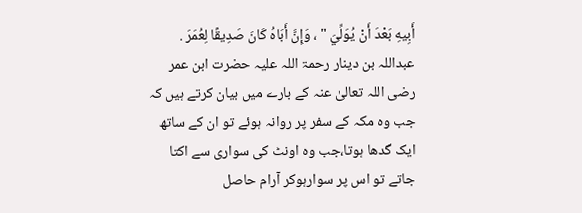أَبِيهِ بَعْدَ أَنْ يُوَلِّيَ " ، وَإِنَّ أَبَاهُ كَانَ صَدِيقًا لِعُمَرَ .
عبداللہ بن دینار رحمۃ اللہ علیہ حضرت ابن عمر رضی اللہ تعالیٰ عنہ کے بارے میں بیان کرتے ہیں کہ جب وہ مکہ کے سفر پر روانہ ہوئے تو ان کے ساتھ ایک گدھا ہوتا،جب وہ اونٹ کی سواری سے اکتا جاتے تو اس پر سوارہوکر آرام حاصل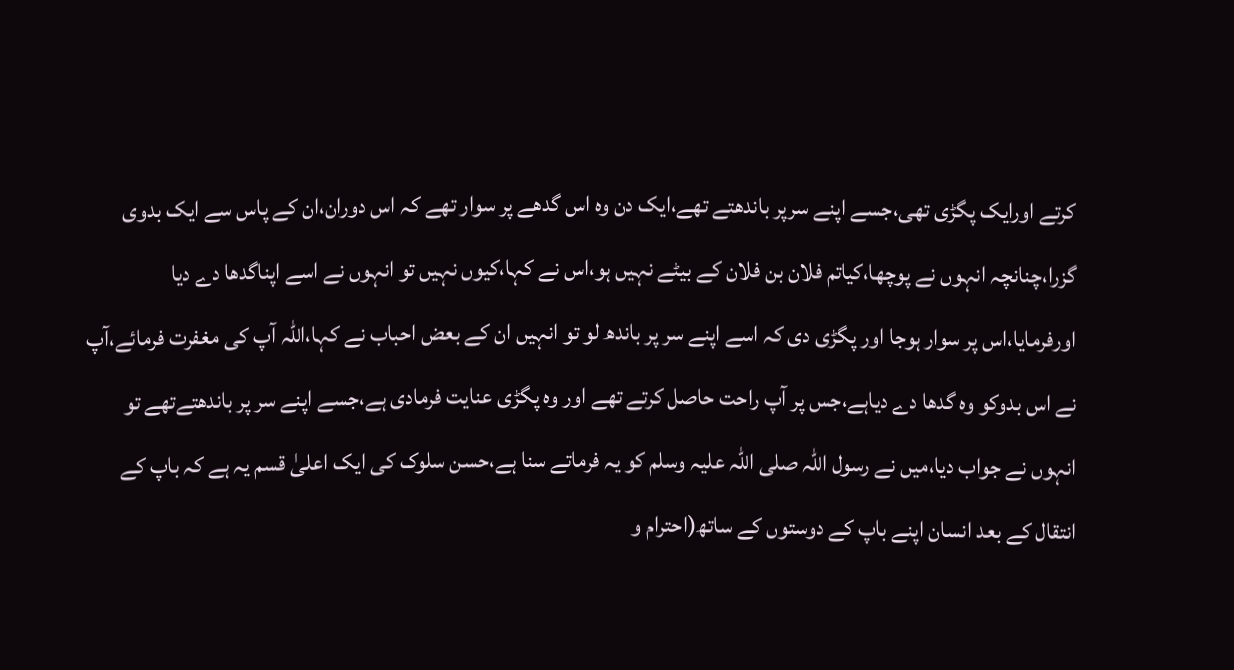کرتے اورایک پگڑی تھی،جسے اپنے سرپر باندھتے تھے،ایک دن وہ اس گدھے پر سوار تھے کہ اس دوران،ان کے پاس سے ایک بدوی گزرا،چنانچہ انہوں نے پوچھا،کیاتم فلان بن فلان کے بیٹے نہیں ہو،اس نے کہا،کیوں نہیں تو انہوں نے اسے اپناگدھا دے دیا اورفرمایا،اس پر سوار ہوجا اور پگڑی دی کہ اسے اپنے سر پر باندھ لو تو انہیں ان کے بعض احباب نے کہا،اللہ آپ کی مغفرت فرمائے،آپ نے اس بدوکو وہ گدھا دے دیاہے،جس پر آپ راحت حاصل کرتے تھے اور وہ پگڑی عنایت فرمادی ہے،جسے اپنے سر پر باندھتےتھے تو انہوں نے جواب دیا،میں نے رسول اللہ صلی اللہ علیہ وسلم کو یہ فرماتے سنا ہے،حسن سلوک کی ایک اعلیٰ قسم یہ ہے کہ باپ کے انتقال کے بعد انسان اپنے باپ کے دوستوں کے ساتھ(احترام و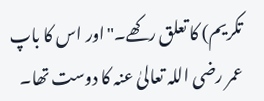تکریم) کا تعلق رکھے۔"اور اس کا باپ عمر رضی اللہ تعالیٰ عنہ کا دوست تھا۔